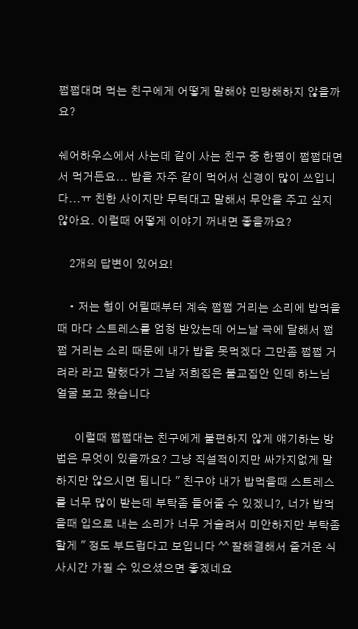쩝쩝대며 먹는 친구에게 어떻게 말해야 민망해하지 않을까요?

쉐어하우스에서 사는데 같이 사는 친구 중 한명이 쩝쩝대면서 먹거든요... 밥을 자주 같이 먹어서 신경이 많이 쓰입니다...ㅠ 친한 사이지만 무턱대고 말해서 무안을 주고 싶지 않아요. 이럴때 어떻게 이야기 꺼내면 좋을까요?

    2개의 답변이 있어요!

    • 저는 형이 어릴때부터 계속 쩝쩝 거리는 소리에 밥먹을때 마다 스트레스를 엄청 받았는데 어느날 극에 달해서 쩝쩝 거리는 소리 때문에 내가 밥을 못먹겠다 그만좀 쩝쩝 거려라 라고 말했다가 그날 저희집은 불교집안 인데 하느님 얼굴 보고 왔습니다

      이럴때 쩝쩝대는 친구에게 불편하지 않게 얘기하는 방법은 무엇이 있을까요? 그냥 직설적이지만 싸가지없게 말하지만 않으시면 됩니다 " 친구야 내가 밥먹을때 스트레스를 너무 많이 받는데 부탁좀 들어줄 수 있겠니?, 너가 밥먹을때 입으로 내는 소리가 너무 거슬려서 미안하지만 부탁좀할게 " 정도 부드럽다고 보입니다 ^^ 잘해결해서 즐거운 식사시간 가질 수 있으셨으면 좋겠네요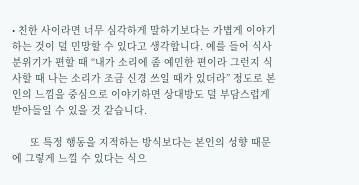• 친한 사이라면 너무 심각하게 말하기보다는 가볍게 이야기하는 것이 덜 민망할 수 있다고 생각합니다. 예를 들어 식사 분위기가 편할 때 “내가 소리에 좀 예민한 편이라 그런지 식사할 때 나는 소리가 조금 신경 쓰일 때가 있더라” 정도로 본인의 느낌을 중심으로 이야기하면 상대방도 덜 부담스럽게 받아들일 수 있을 것 같습니다.

      또 특정 행동을 지적하는 방식보다는 본인의 성향 때문에 그렇게 느낄 수 있다는 식으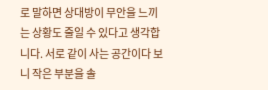로 말하면 상대방이 무안을 느끼는 상황도 줄일 수 있다고 생각합니다. 서로 같이 사는 공간이다 보니 작은 부분을 솔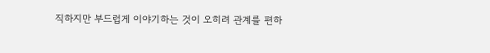직하지만 부드럽게 이야기하는 것이 오히려 관계를 편하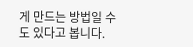게 만드는 방법일 수도 있다고 봅니다.